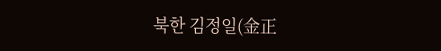북한 김정일(金正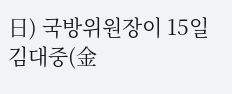日) 국방위원장이 15일 김대중(金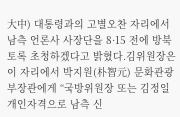大中) 대통령과의 고별오찬 자리에서 남측 언론사 사장단을 8·15 전에 방북토록 초청하겠다고 밝혔다.김위원장은 이 자리에서 박지원(朴智元) 문화관광부장관에게 “국방위원장 또는 김정일 개인자격으로 남측 신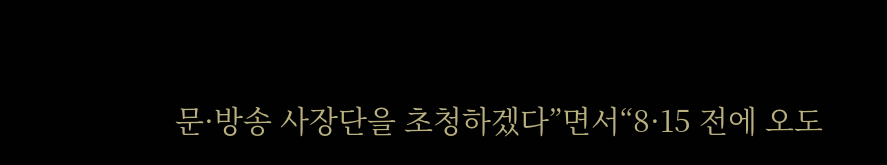문·방송 사장단을 초청하겠다”면서“8·15 전에 오도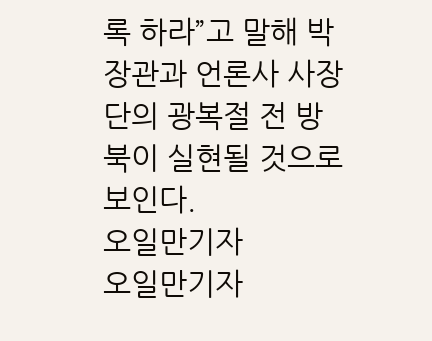록 하라”고 말해 박장관과 언론사 사장단의 광복절 전 방북이 실현될 것으로 보인다.
오일만기자
오일만기자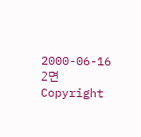2000-06-16 2면
Copyright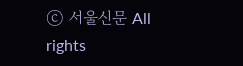ⓒ 서울신문 All rights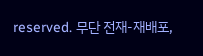reserved. 무단 전재-재배포,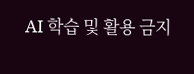AI 학습 및 활용 금지